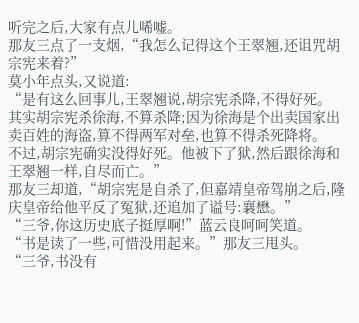听完之后,大家有点儿唏嘘。
那友三点了一支烟,“我怎么记得这个王翠翘,还诅咒胡宗宪来着?”
莫小年点头,又说道:
“是有这么回事儿,王翠翘说,胡宗宪杀降,不得好死。
其实胡宗宪杀徐海,不算杀降;因为徐海是个出卖国家出卖百姓的海盗,算不得两军对垒,也算不得杀死降将。
不过,胡宗宪确实没得好死。他被下了狱,然后跟徐海和王翠翘一样,自尽而亡。”
那友三却道,“胡宗宪是自杀了,但嘉靖皇帝驾崩之后,隆庆皇帝给他平反了冤狱,还追加了谥号:襄懋。”
“三爷,你这历史底子挺厚啊!”蓝云良呵呵笑道。
“书是读了一些,可惜没用起来。”那友三甩头。
“三爷,书没有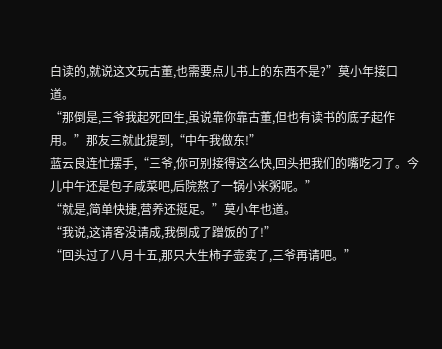白读的,就说这文玩古董,也需要点儿书上的东西不是?”莫小年接口道。
“那倒是,三爷我起死回生,虽说靠你靠古董,但也有读书的底子起作用。”那友三就此提到,“中午我做东!”
蓝云良连忙摆手,“三爷,你可别接得这么快,回头把我们的嘴吃刁了。今儿中午还是包子咸菜吧,后院熬了一锅小米粥呢。”
“就是,简单快捷,营养还挺足。”莫小年也道。
“我说,这请客没请成,我倒成了蹭饭的了!”
“回头过了八月十五,那只大生柿子壶卖了,三爷再请吧。”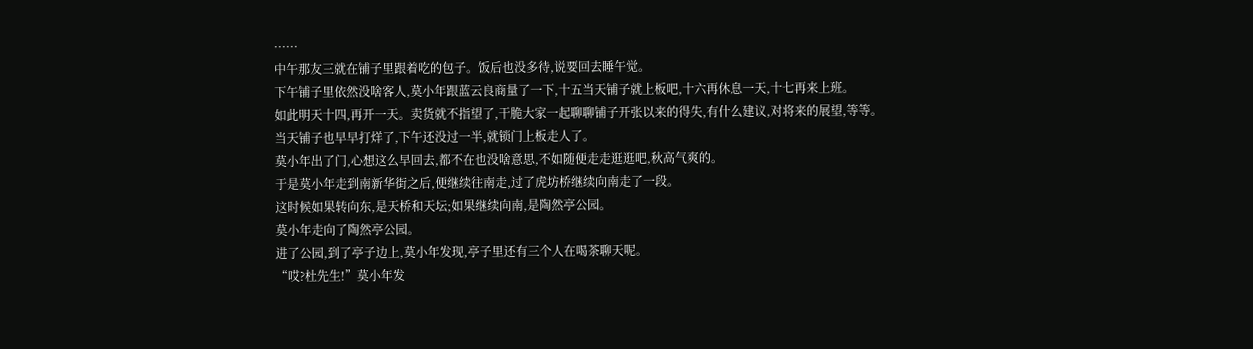······
中午那友三就在铺子里跟着吃的包子。饭后也没多待,说要回去睡午觉。
下午铺子里依然没啥客人,莫小年跟蓝云良商量了一下,十五当天铺子就上板吧,十六再休息一天,十七再来上班。
如此明天十四,再开一天。卖货就不指望了,干脆大家一起聊聊铺子开张以来的得失,有什么建议,对将来的展望,等等。
当天铺子也早早打烊了,下午还没过一半,就锁门上板走人了。
莫小年出了门,心想这么早回去,都不在也没啥意思,不如随便走走逛逛吧,秋高气爽的。
于是莫小年走到南新华街之后,便继续往南走,过了虎坊桥继续向南走了一段。
这时候如果转向东,是天桥和天坛;如果继续向南,是陶然亭公园。
莫小年走向了陶然亭公园。
进了公园,到了亭子边上,莫小年发现,亭子里还有三个人在喝茶聊天呢。
“哎?杜先生!”莫小年发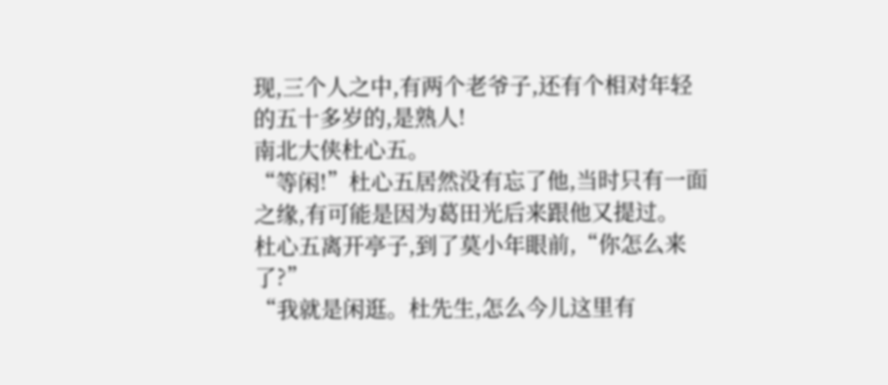现,三个人之中,有两个老爷子,还有个相对年轻的五十多岁的,是熟人!
南北大侠杜心五。
“等闲!”杜心五居然没有忘了他,当时只有一面之缘,有可能是因为葛田光后来跟他又提过。
杜心五离开亭子,到了莫小年眼前,“你怎么来了?”
“我就是闲逛。杜先生,怎么今儿这里有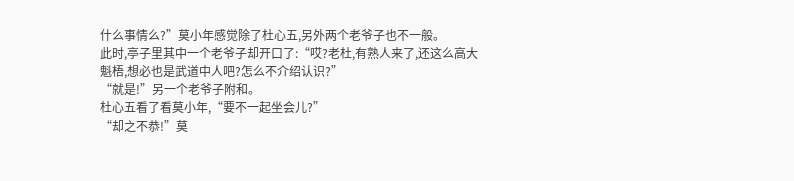什么事情么?”莫小年感觉除了杜心五,另外两个老爷子也不一般。
此时,亭子里其中一个老爷子却开口了:“哎?老杜,有熟人来了,还这么高大魁梧,想必也是武道中人吧?怎么不介绍认识?”
“就是!”另一个老爷子附和。
杜心五看了看莫小年,“要不一起坐会儿?”
“却之不恭!”莫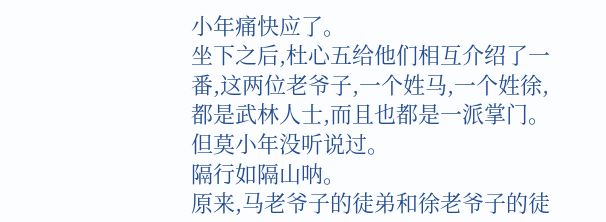小年痛快应了。
坐下之后,杜心五给他们相互介绍了一番,这两位老爷子,一个姓马,一个姓徐,都是武林人士,而且也都是一派掌门。
但莫小年没听说过。
隔行如隔山呐。
原来,马老爷子的徒弟和徐老爷子的徒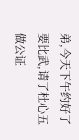弟,今天下午约好了要比武,请了杜心五做公证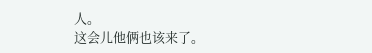人。
这会儿他俩也该来了。